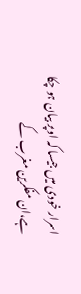اسرار خودی میں جیسا کہ اوپر بیان ہو چکا ہے،ان مفکرین مغرب کے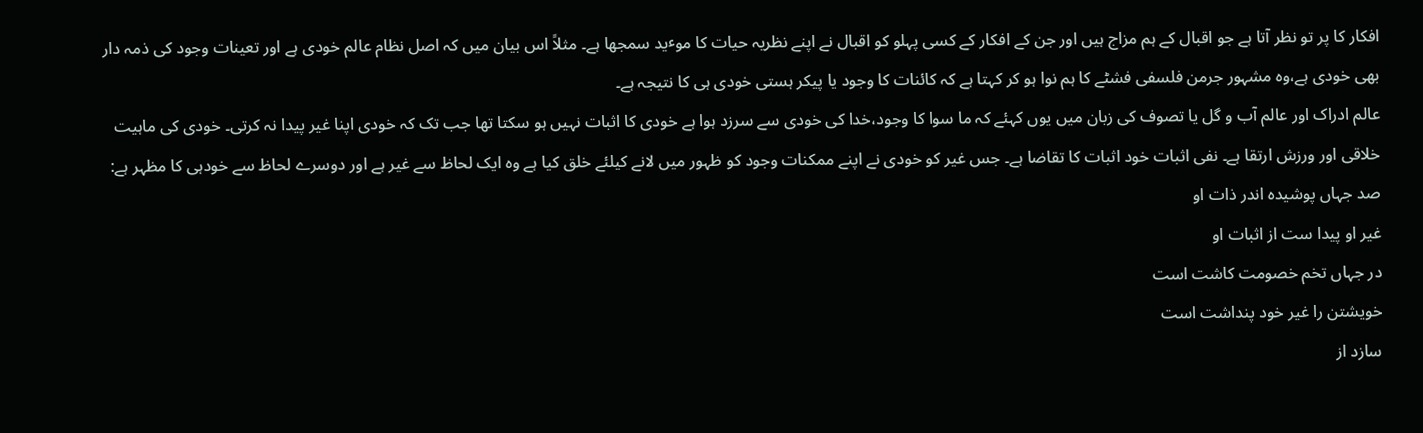افکار کا پر تو نظر آتا ہے جو اقبال کے ہم مزاج ہیں اور جن کے افکار کے کسی پہلو کو اقبال نے اپنے نظریہ حیات کا موٴید سمجھا ہے۔ مثلاً اس بیان میں کہ اصل نظام عالم خودی ہے اور تعینات وجود کی ذمہ دار بھی خودی ہے،وہ مشہور جرمن فلسفی فشٹے کا ہم نوا ہو کر کہتا ہے کہ کائنات کا وجود یا پیکر ہستی خودی ہی کا نتیجہ ہے۔
عالم ادراک اور عالم آب و گل یا تصوف کی زبان میں یوں کہئے کہ ما سوا کا وجود،خدا کی خودی سے سرزد ہوا ہے خودی کا اثبات نہیں ہو سکتا تھا جب تک کہ خودی اپنا غیر پیدا نہ کرتی۔ خودی کی ماہیت خلاقی اور ورزش ارتقا ہے۔ نفی اثبات خود اثبات کا تقاضا ہے۔ جس غیر کو خودی نے اپنے ممکنات وجود کو ظہور میں لانے کیلئے خلق کیا ہے وہ ایک لحاظ سے غیر ہے اور دوسرے لحاظ سے خودہی کا مظہر ہے:
صد جہاں پوشیدہ اندر ذات او
غیر او پیدا ست از اثبات او
در جہاں تخم خصومت کاشت است
خویشتن را غیر خود پنداشت است
سازد از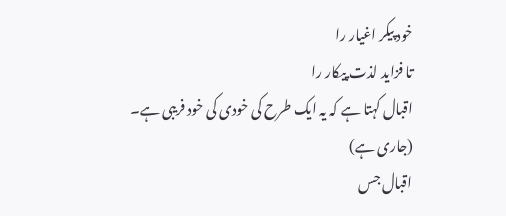خود پیکر اغیار را
تا فزاید لذت پیکار را
اقبال کہتا ہے کہ یہ ایک طرح کی خودی کی خود فریبی ہے۔
(جاری ہے)
اقبال جس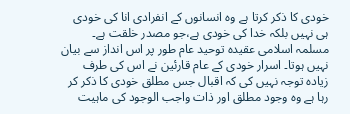خودی کا ذکر کرتا ہے وہ انسانوں کے انفرادی انا کی خودی ہی نہیں بلکہ خدا کی خودی ہے،جو مصدر خلقت ہے۔ مسلمہ اسلامی عقیدہ توحید عام طور پر اس انداز سے بیان نہیں ہوتا۔ اسرار خودی کے عام قارئین نے اس کی طرف زیادہ توجہ نہیں کی کہ اقبال جس مطلق خودی کا ذکر کر رہا ہے وہ وجود مطلق اور ذات واجب الوجود کی ماہیت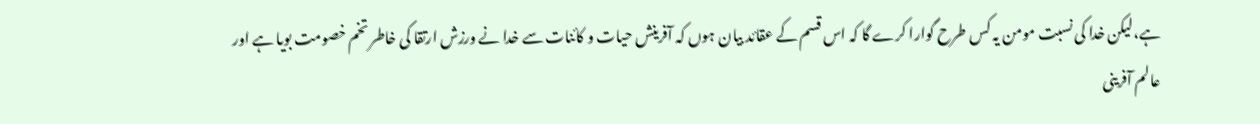ہے،لیکن خدا کی نسبت مومن یہ کس طرح گوارا کرے گا کہ اس قسم کے عقائد بیان ہوں کہ آفرینش حیات و کائنات سے خدا نے ورزش ارتقا کی خاطر تخم خصومت بویا ہے اور عالم آفرینی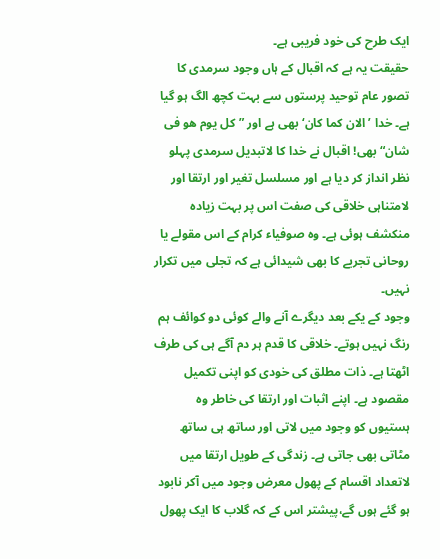ایک طرح کی خود فریبی ہے۔
حقیقت یہ ہے کہ اقبال کے ہاں وجود سرمدی کا تصور عام توحید پرستوں سے بہت کچھ الگ ہو گیا ہے۔ خدا ’الان کما کان‘ بھی ہے اور ”کل یوم ھو فی شان“ بھی! اقبال نے خدا کا لاتبدیل سرمدی پہلو نظر انداز کر دیا ہے اور مسلسل تغیر اور ارتقا اور لامتناہی خلاقی کی صفت اس پر بہت زیادہ منکشف ہوئی ہے۔ وہ صوفیاء کرام کے اس مقولے یا روحانی تجربے کا بھی شیدائی ہے کہ تجلی میں تکرار نہیں۔
وجود کے یکے بعد دیگرے آنے والے کوئی دو کوائف ہم رنگ نہیں ہوتے۔ خلاقی کا قدم ہر دم آگے ہی کی طرف اٹھتا ہے۔ ذات مطلق کی خودی کو اپنی تکمیل مقصود ہے۔ اپنے اثبات اور ارتقا کی خاطر وہ ہستیوں کو وجود میں لاتی اور ساتھ ہی ساتھ مٹاتی بھی جاتی ہے۔ زندگی کے طویل ارتقا میں لاتعداد اقسام کے پھول معرض وجود میں آکر نابود ہو گئے ہوں گے،پیشتر اس کے کہ گلاب کا ایک پھول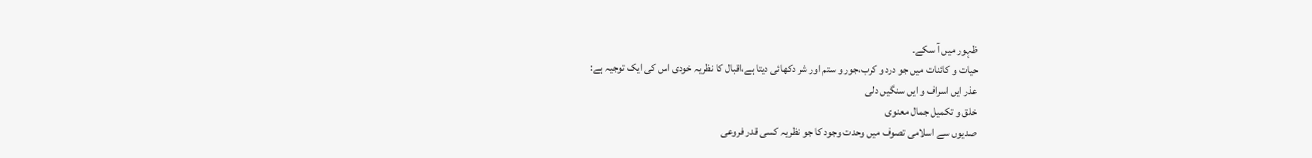ظہور میں آ سکے۔
حیات و کائنات میں جو درد و کرب،جور و ستم اور شر دکھائی دیتا ہے،اقبال کا نظریہ خودی اس کی ایک توجیہ ہے:
عذر ایں اسراف و ایں سنگیں دلی
خلق و تکمیل جمال معنوی
صدیوں سے اسلامی تصوف میں وحدت وجود کا جو نظریہ کسی قدر فروعی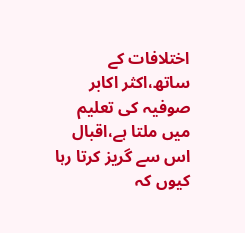اختلافات کے ساتھ،اکثر اکابر صوفیہ کی تعلیم میں ملتا ہے،اقبال اس سے گریز کرتا رہا کیوں کہ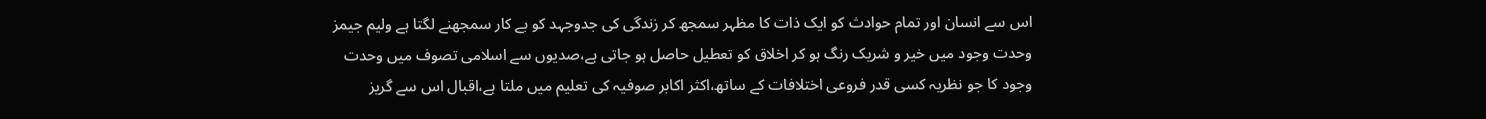اس سے انسان اور تمام حوادث کو ایک ذات کا مظہر سمجھ کر زندگی کی جدوجہد کو بے کار سمجھنے لگتا ہے ولیم جیمز وحدت وجود میں خیر و شریک رنگ ہو کر اخلاق کو تعطیل حاصل ہو جاتی ہے،صدیوں سے اسلامی تصوف میں وحدت وجود کا جو نظریہ کسی قدر فروعی اختلافات کے ساتھ،اکثر اکابر صوفیہ کی تعلیم میں ملتا ہے،اقبال اس سے گریز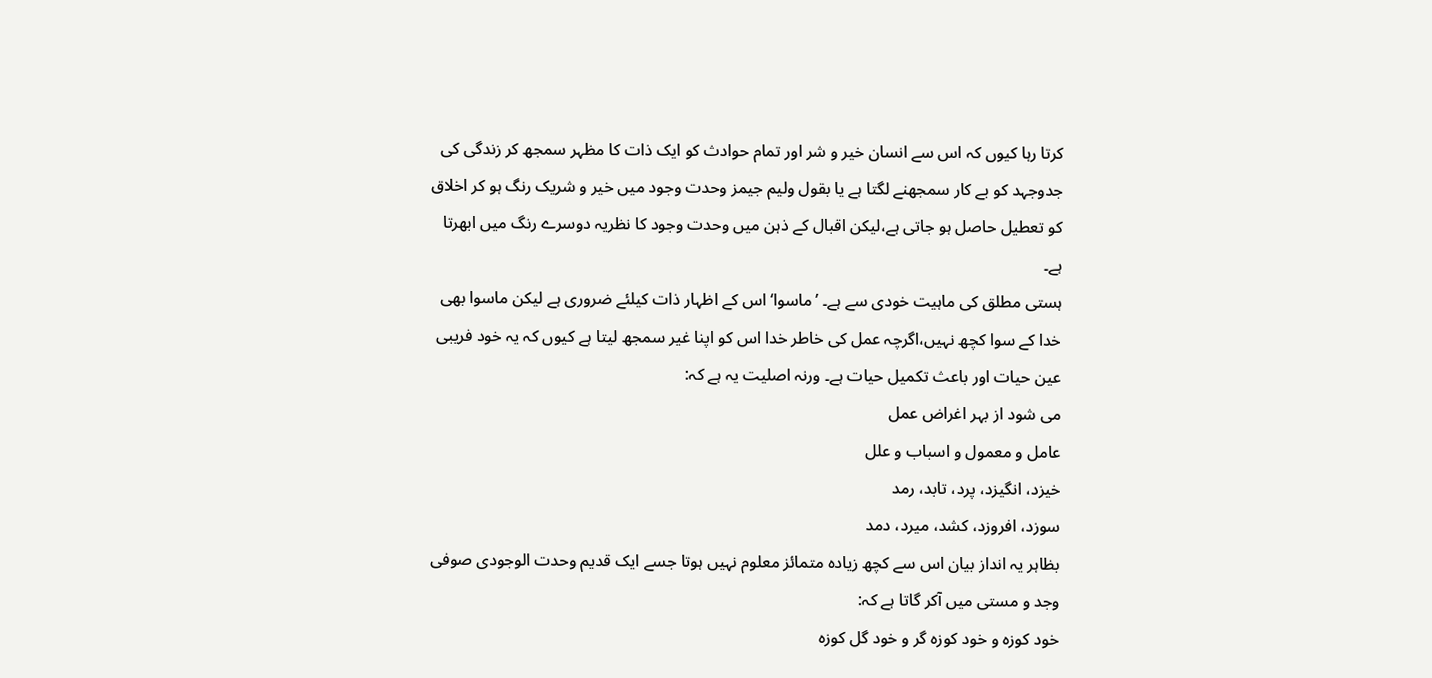کرتا رہا کیوں کہ اس سے انسان خیر و شر اور تمام حوادث کو ایک ذات کا مظہر سمجھ کر زندگی کی جدوجہد کو بے کار سمجھنے لگتا ہے یا بقول ولیم جیمز وحدت وجود میں خیر و شریک رنگ ہو کر اخلاق کو تعطیل حاصل ہو جاتی ہے،لیکن اقبال کے ذہن میں وحدت وجود کا نظریہ دوسرے رنگ میں ابھرتا ہے۔
ہستی مطلق کی ماہیت خودی سے ہے۔ ’ماسوا‘ اس کے اظہار ذات کیلئے ضروری ہے لیکن ماسوا بھی خدا کے سوا کچھ نہیں،اگرچہ عمل کی خاطر خدا اس کو اپنا غیر سمجھ لیتا ہے کیوں کہ یہ خود فریبی عین حیات اور باعث تکمیل حیات ہے۔ ورنہ اصلیت یہ ہے کہ:
می شود از بہر اغراض عمل
عامل و معمول و اسباب و علل
خیزد، انگیزد، پرد، تابد، رمد
سوزد، افروزد، کشد، میرد، دمد
بظاہر یہ انداز بیان اس سے کچھ زیادہ متمائز معلوم نہیں ہوتا جسے ایک قدیم وحدت الوجودی صوفی وجد و مستی میں آکر گاتا ہے کہ:
خود کوزہ و خود کوزہ گر و خود گل کوزہ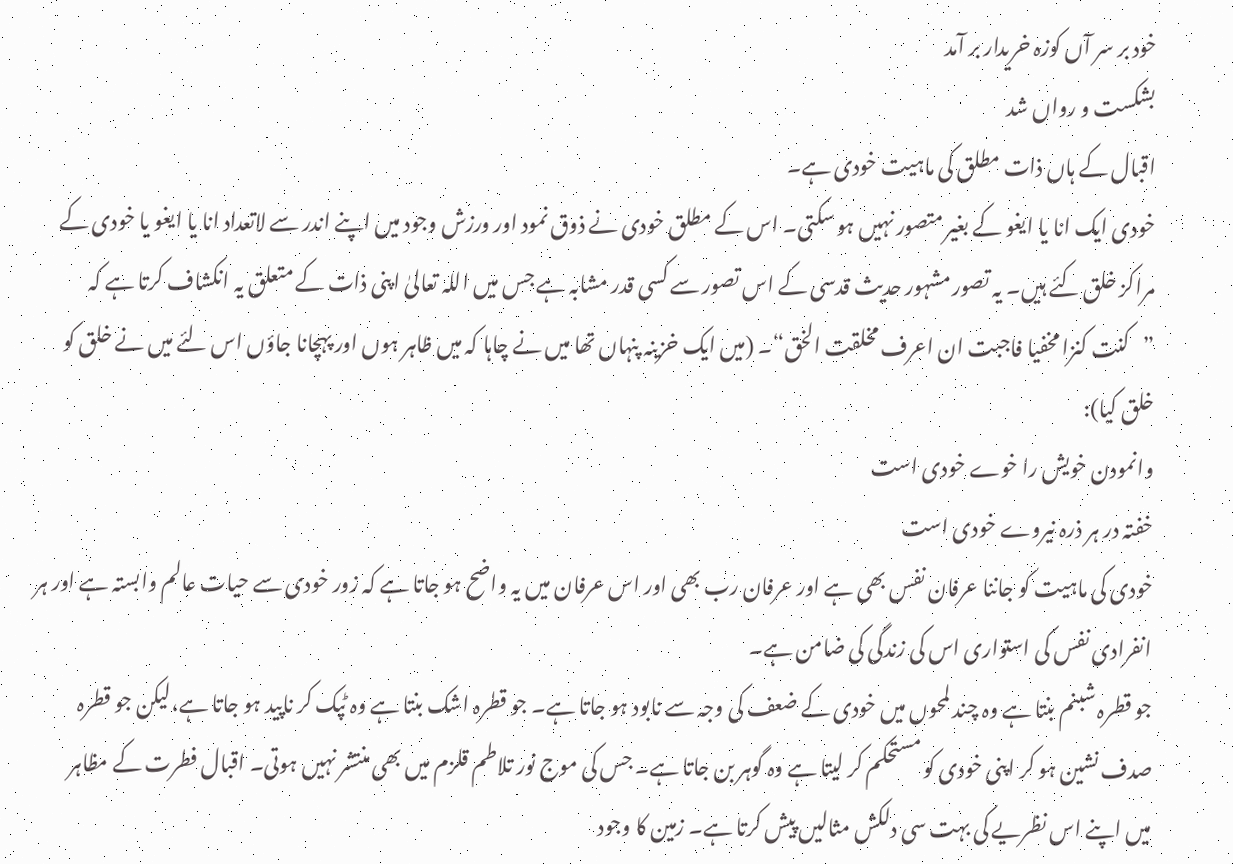خود بر سر آں کوزہ خریدار بر آمد
بشکست و رواں شد
اقبال کے ہاں ذات مطلق کی ماہیت خودی ہے۔
خودی ایک انا یا ایغو کے بغیر متصور نہیں ہو سکتی۔ اس کے مطلق خودی نے ذوق نمود اور ورزش وجود میں اپنے اندر سے لاتعداد انا یا ایغو یا خودی کے مراکز خلق کئے ہیں۔ یہ تصور مشہور حدیث قدسی کے اس تصور سے کسی قدر مشابہ ہے جس میں اللہ تعالیٰ اپنی ذات کے متعلق یہ انکشاف کرتا ہے کہ ”کنت کنزا مخفیا فاجبت ان اعرف مخلقت الخق“۔ (میں ایک خزینہ پنہاں تھا میں نے چاہا کہ میں ظاہر ہوں اور پہچانا جاؤں اس لئے میں نے خلق کو خلق کیا):
وانمودن خویش را خوے خودی است
خفتہ در ہر ذرہ نیروے خودی است
خودی کی ماہیت کو جاننا عرفان نفس بھی ہے اور عرفان رب بھی اور اس عرفان میں یہ واضح ہو جاتا ہے کہ زور خودی سے حیات عالم وابستہ ہے اور ہر انفرادی نفس کی استواری اس کی زندگی کی ضامن ہے۔
جو قطرہ شبنم بنتا ہے وہ چند لمحوں میں خودی کے ضعف کی وجہ سے نابود ہو جاتا ہے۔ جو قطرہ اشک بنتا ہے وہ ٹپک کر ناپید ہو جاتا ہے،لیکن جو قطرہ صدف نشین ہو کر اپنی خودی کو مستحکم کر لیتا ہے وہ گوہر بن جاتا ہے۔ جس کی موج نور تلاطم قلزم میں بھی منتشر نہیں ہوتی۔ اقبال فطرت کے مظاہر میں اپنے اس نظریے کی بہت سی دلکش مثالیں پیش کرتا ہے۔ زمین کا وجود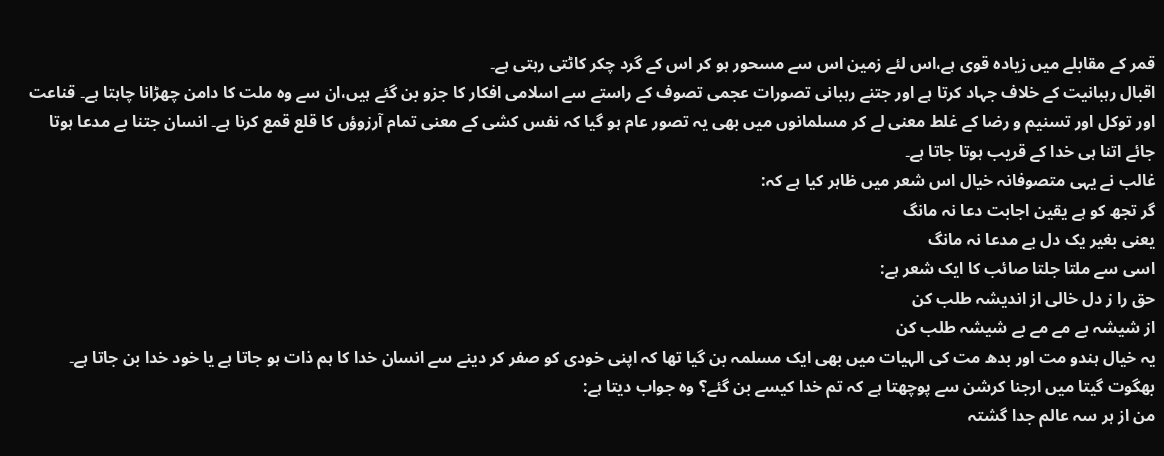قمر کے مقابلے میں زیادہ قوی ہے،اس لئے زمین اس سے مسحور ہو کر اس کے گرد چکر کاٹتی رہتی ہے۔
اقبال رہبانیت کے خلاف جہاد کرتا ہے اور جتنے رہبانی تصورات عجمی تصوف کے راستے سے اسلامی افکار کا جزو بن گئے ہیں،ان سے وہ ملت کا دامن چھڑانا چاہتا ہے۔ قناعت اور توکل اور تسنیم و رضا کے غلط معنی لے کر مسلمانوں میں بھی یہ تصور عام ہو گیا کہ نفس کشی کے معنی تمام آرزوؤں کا قلع قمع کرنا ہے۔ انسان جتنا بے مدعا ہوتا جائے اتنا ہی خدا کے قریب ہوتا جاتا ہے۔
غالب نے یہی متصوفانہ خیال اس شعر میں ظاہر کیا ہے کہ:
گر تجھ کو ہے یقین اجابت دعا نہ مانگ
یعنی بغیر یک دل بے مدعا نہ مانگ
اسی سے ملتا جلتا صائب کا ایک شعر ہے:
حق را ز دل خالی از اندیشہ طلب کن
از شیشہ بے مے مے بے شیشہ طلب کن
یہ خیال ہندو مت اور بدھ مت کی الہیات میں بھی ایک مسلمہ بن گیا تھا کہ اپنی خودی کو صفر کر دینے سے انسان خدا کا ہم ذات ہو جاتا ہے یا خود خدا بن جاتا ہے۔
بھگوت گیتا میں ارجنا کرشن سے پوچھتا ہے کہ تم خدا کیسے بن گئے؟ وہ جواب دیتا ہے:
من از ہر سہ عالم جدا گشتہ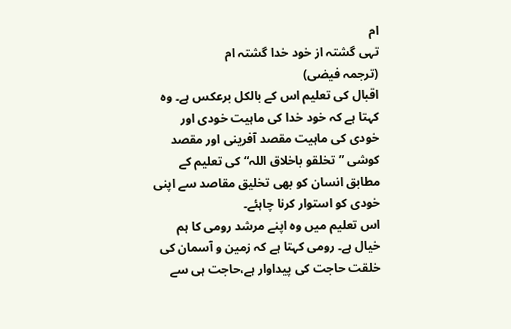ام
تہی گشتہ از خود خدا گشتہ ام
(ترجمہ فیضی)
اقبال کی تعلیم اس کے بالکل برعکس ہے۔ وہ کہتا ہے کہ خود خدا کی ماہیت خودی اور خودی کی ماہیت مقصد آفرینی اور مقصد کوشی ”تخلقو باخلاق اللہ“ کی تعلیم کے مطابق انسان کو بھی تخلیق مقاصد سے اپنی خودی کو استوار کرنا چاہئے۔
اس تعلیم میں وہ اپنے مرشد رومی کا ہم خیال ہے۔ رومی کہتا ہے کہ زمین و آسمان کی خلقت حاجت کی پیداوار ہے،حاجت ہی سے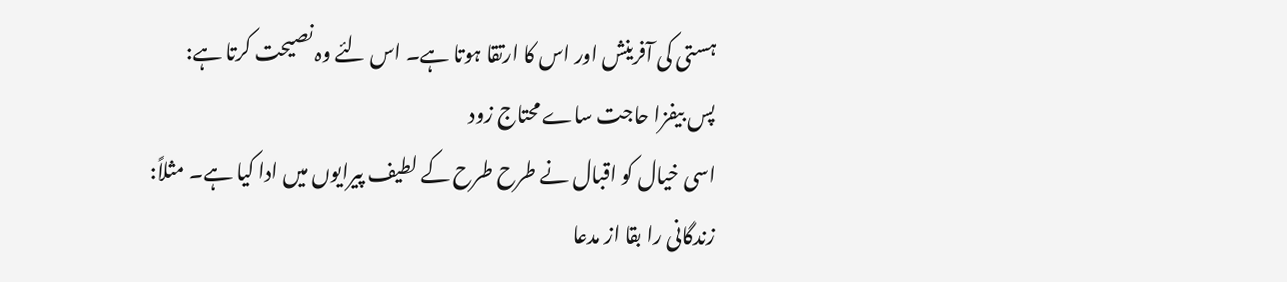ہستی کی آفرینش اور اس کا ارتقا ہوتا ہے۔ اس لئے وہ نصیحت کرتا ہے:
پس بیفزا حاجت ساے محتاج زود
اسی خیال کو اقبال نے طرح طرح کے لطیف پیرایوں میں ادا کیا ہے۔ مثلاً:
زندگانی را بقا از مدعا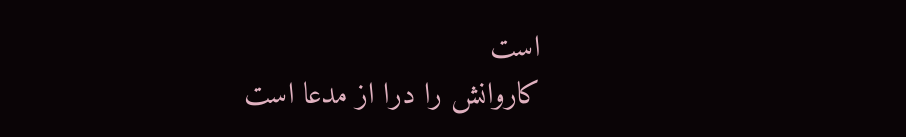است
کاروانش را درا از مدعا است